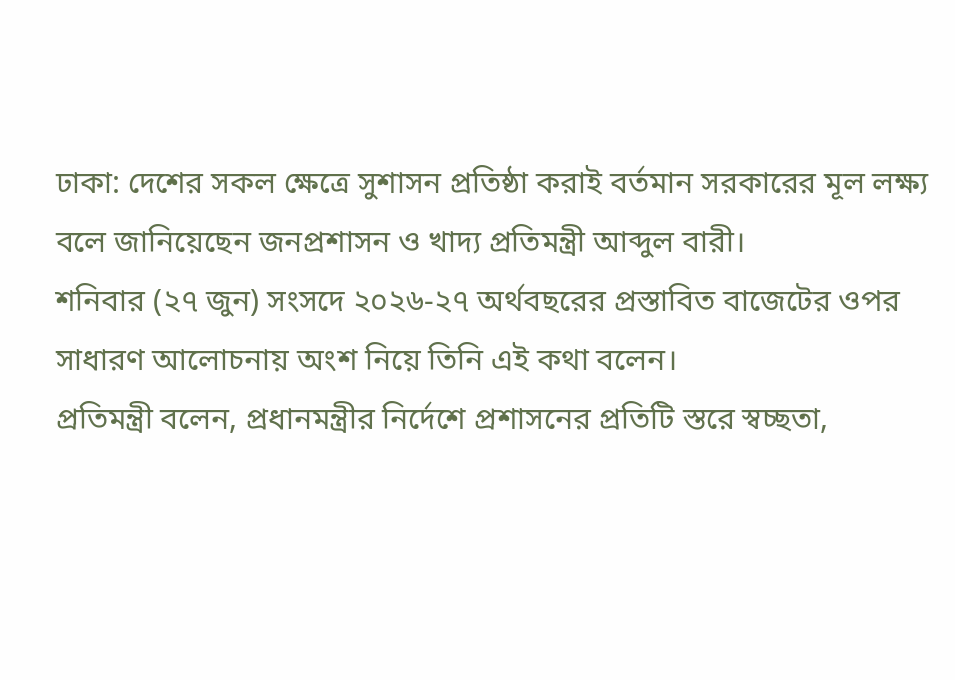ঢাকা: দেশের সকল ক্ষেত্রে সুশাসন প্রতিষ্ঠা করাই বর্তমান সরকারের মূল লক্ষ্য বলে জানিয়েছেন জনপ্রশাসন ও খাদ্য প্রতিমন্ত্রী আব্দুল বারী।
শনিবার (২৭ জুন) সংসদে ২০২৬-২৭ অর্থবছরের প্রস্তাবিত বাজেটের ওপর সাধারণ আলোচনায় অংশ নিয়ে তিনি এই কথা বলেন।
প্রতিমন্ত্রী বলেন, প্রধানমন্ত্রীর নির্দেশে প্রশাসনের প্রতিটি স্তরে স্বচ্ছতা,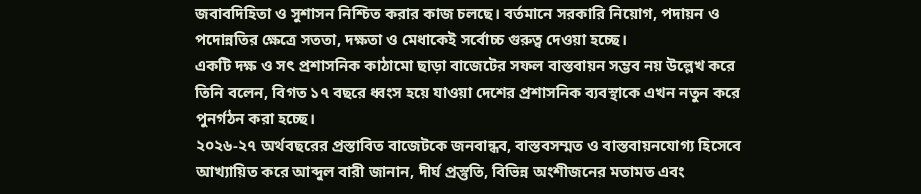জবাবদিহিতা ও সুশাসন নিশ্চিত করার কাজ চলছে। বর্তমানে সরকারি নিয়োগ, পদায়ন ও পদোন্নতির ক্ষেত্রে সততা, দক্ষতা ও মেধাকেই সর্বোচ্চ গুরুত্ব দেওয়া হচ্ছে।
একটি দক্ষ ও সৎ প্রশাসনিক কাঠামো ছাড়া বাজেটের সফল বাস্তবায়ন সম্ভব নয় উল্লেখ করে তিনি বলেন, বিগত ১৭ বছরে ধ্বংস হয়ে যাওয়া দেশের প্রশাসনিক ব্যবস্থাকে এখন নতুন করে পুনর্গঠন করা হচ্ছে।
২০২৬-২৭ অর্থবছরের প্রস্তাবিত বাজেটকে জনবান্ধব, বাস্তবসম্মত ও বাস্তবায়নযোগ্য হিসেবে আখ্যায়িত করে আব্দুল বারী জানান, দীর্ঘ প্রস্তুতি, বিভিন্ন অংশীজনের মতামত এবং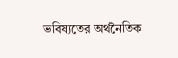ভবিষ্যতের অর্থনৈতিক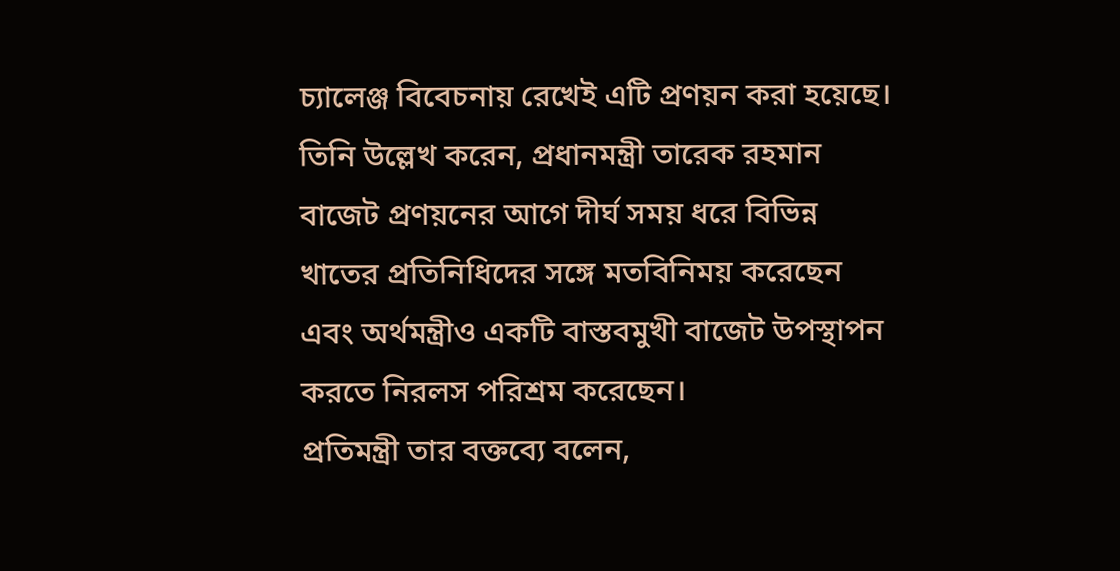চ্যালেঞ্জ বিবেচনায় রেখেই এটি প্রণয়ন করা হয়েছে।
তিনি উল্লেখ করেন, প্রধানমন্ত্রী তারেক রহমান বাজেট প্রণয়নের আগে দীর্ঘ সময় ধরে বিভিন্ন খাতের প্রতিনিধিদের সঙ্গে মতবিনিময় করেছেন এবং অর্থমন্ত্রীও একটি বাস্তবমুখী বাজেট উপস্থাপন করতে নিরলস পরিশ্রম করেছেন।
প্রতিমন্ত্রী তার বক্তব্যে বলেন,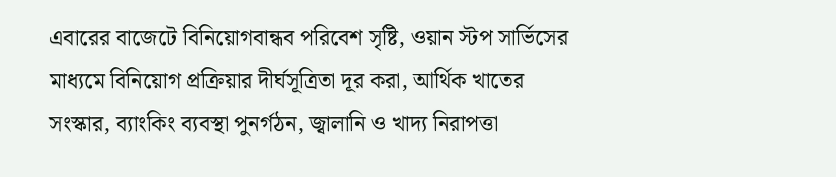এবারের বাজেটে বিনিয়োগবান্ধব পরিবেশ সৃষ্টি, ওয়ান স্টপ সার্ভিসের মাধ্যমে বিনিয়োগ প্রক্রিয়ার দীর্ঘসূত্রিতা দূর করা, আর্থিক খাতের সংস্কার, ব্যাংকিং ব্যবস্থা পুনর্গঠন, জ্বালানি ও খাদ্য নিরাপত্তা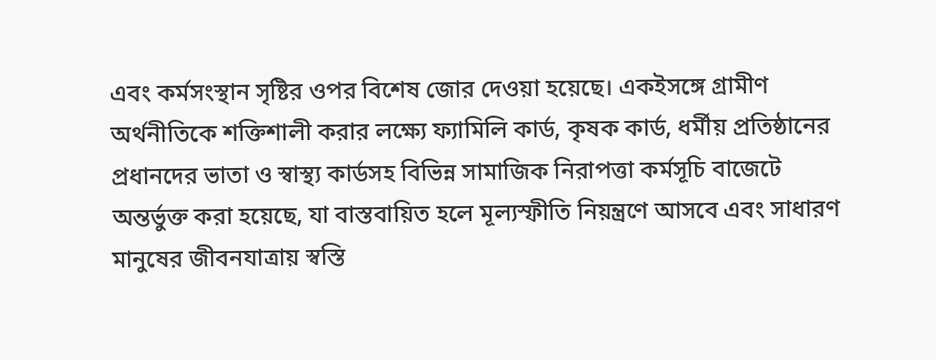এবং কর্মসংস্থান সৃষ্টির ওপর বিশেষ জোর দেওয়া হয়েছে। একইসঙ্গে গ্রামীণ অর্থনীতিকে শক্তিশালী করার লক্ষ্যে ফ্যামিলি কার্ড, কৃষক কার্ড, ধর্মীয় প্রতিষ্ঠানের প্রধানদের ভাতা ও স্বাস্থ্য কার্ডসহ বিভিন্ন সামাজিক নিরাপত্তা কর্মসূচি বাজেটে অন্তর্ভুক্ত করা হয়েছে, যা বাস্তবায়িত হলে মূল্যস্ফীতি নিয়ন্ত্রণে আসবে এবং সাধারণ মানুষের জীবনযাত্রায় স্বস্তি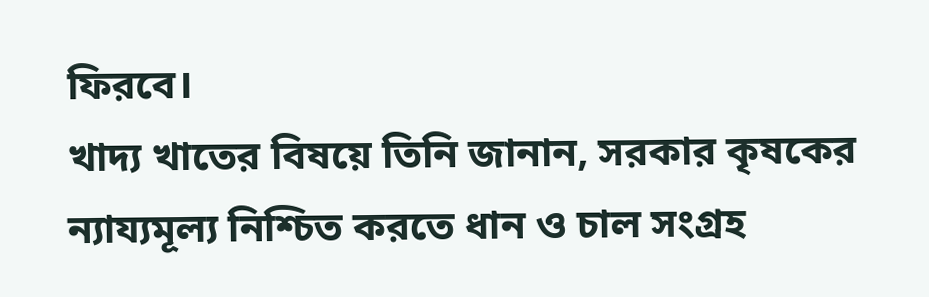ফিরবে।
খাদ্য খাতের বিষয়ে তিনি জানান, সরকার কৃষকের ন্যায্যমূল্য নিশ্চিত করতে ধান ও চাল সংগ্রহ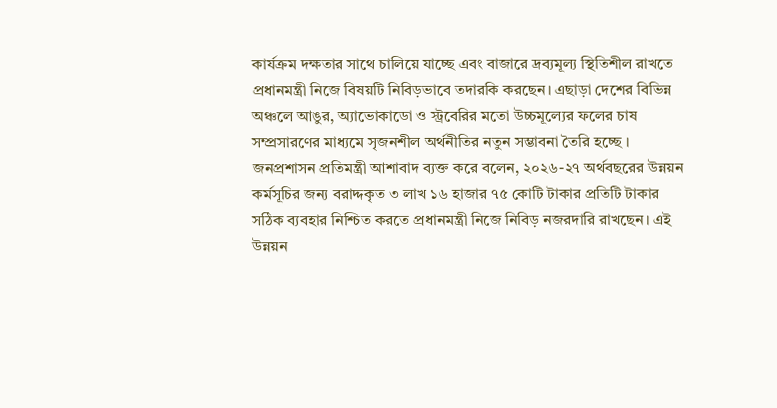কার্যক্রম দক্ষতার সাথে চালিয়ে যাচ্ছে এবং বাজারে দ্রব্যমূল্য স্থিতিশীল রাখতে প্রধানমন্ত্রী নিজে বিষয়টি নিবিড়ভাবে তদারকি করছেন। এছাড়া দেশের বিভিন্ন অঞ্চলে আঙুর, অ্যাভোকাডো ও স্ট্রবেরির মতো উচ্চমূল্যের ফলের চাষ সম্প্রসারণের মাধ্যমে সৃজনশীল অর্থনীতির নতুন সম্ভাবনা তৈরি হচ্ছে ।
জনপ্রশাসন প্রতিমন্ত্রী আশাবাদ ব্যক্ত করে বলেন, ২০২৬-২৭ অর্থবছরের উন্নয়ন কর্মসূচির জন্য বরাদ্দকৃত ৩ লাখ ১৬ হাজার ৭৫ কোটি টাকার প্রতিটি টাকার সঠিক ব্যবহার নিশ্চিত করতে প্রধানমন্ত্রী নিজে নিবিড় নজরদারি রাখছেন। এই উন্নয়ন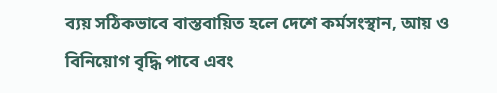ব্যয় সঠিকভাবে বাস্তবায়িত হলে দেশে কর্মসংস্থান, আয় ও বিনিয়োগ বৃদ্ধি পাবে এবং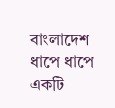বাংলাদেশ ধাপে ধাপে একটি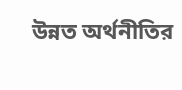উন্নত অর্থনীতির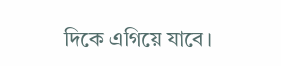দিকে এগিয়ে যাবে।